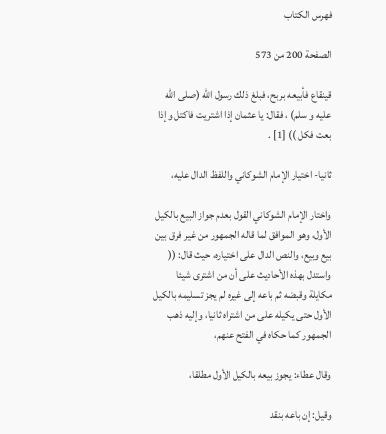فهرس الكتاب

الصفحة 200 من 573

قينقاع فأبيعه بربح، فبلغ ذلك رسول الله (صلى الله عليه و سلم) ، فقال: يا عثمان إذا اشتريت فاكتل وإذا بعت فكل )) [1] .

ثانيا- اختيار الإمام الشوكاني واللفظ الدال عليه،

واختار الإمام الشوكاني القول بعدم جواز البيع بالكيل الأول، وهو الموافق لما قاله الجمهور من غير فرق بين بيع وبيع، والنص الدال على اختياره، حيث قال: (( واستدل بهذه الأحاديث على أن من اشترى شيئا مكايلة وقبضه ثم باعه إلى غيره لم يجز تسليمه بالكيل الأول حتى يكيله على من اشتراه ثانيا، وإليه ذهب الجمهور كما حكاه في الفتح عنهم،

وقال عطاء: يجوز بيعه بالكيل الأول مطلقا،

وقيل: إن باعه بنقد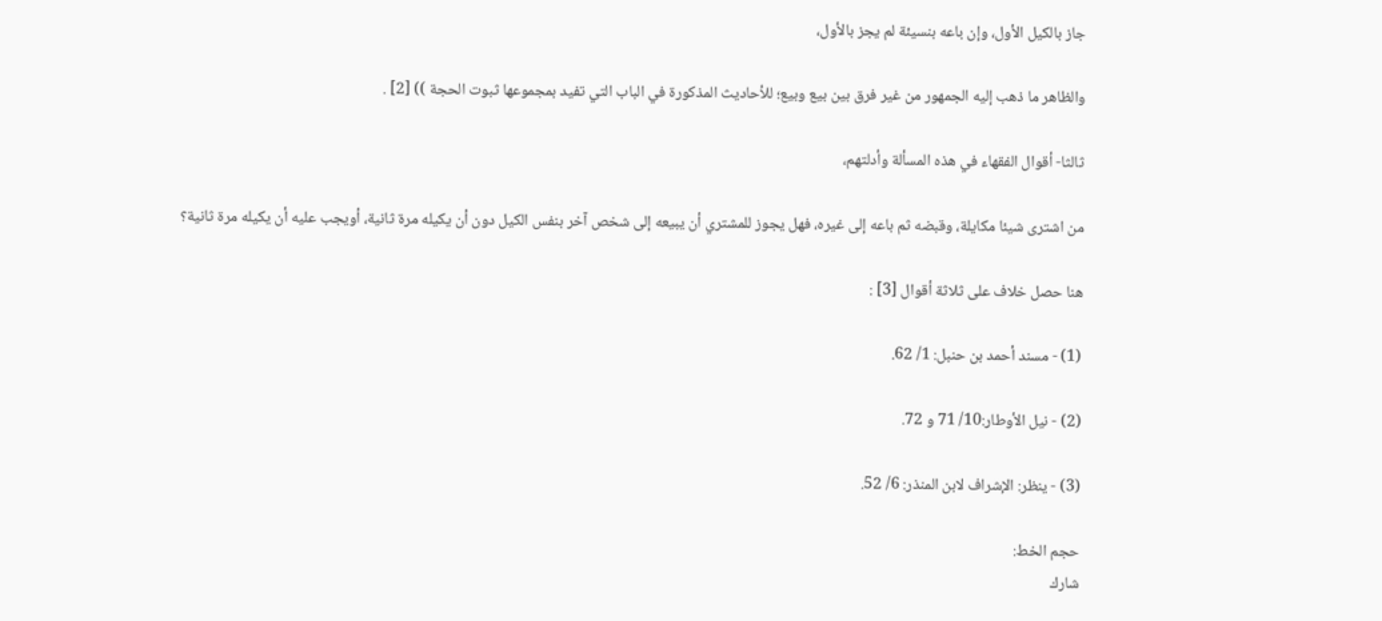جاز بالكيل الأول، وإن باعه بنسيئة لم يجز بالأول،

والظاهر ما ذهب إليه الجمهور من غير فرق بين بيع وبيع؛ للأحاديث المذكورة في الباب التي تفيد بمجموعها ثبوت الحجة )) [2] .

ثالثا- أقوال الفقهاء في هذه المسألة وأدلتهم،

من اشترى شيئا مكايلة، وقبضه ثم باعه إلى غيره، فهل يجوز للمشتري أن يبيعه إلى شخص آخر بنفس الكيل دون أن يكيله مرة ثانية، أويجب عليه أن يكيله مرة ثانية؟

هنا حصل خلاف على ثلاثة أقوال [3] :

(1) - مسند أحمد بن حنبل: 1/ 62.

(2) - نيل الأوطار:10/ 71 و 72.

(3) - ينظر: الإشراف لابن المنذر: 6/ 52.

حجم الخط:
شارك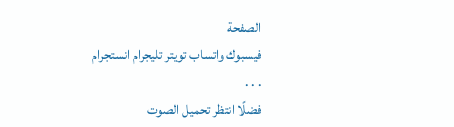الصفحة
فيسبوك واتساب تويتر تليجرام انستجرام
. . .
فضلًا انتظر تحميل الصوت